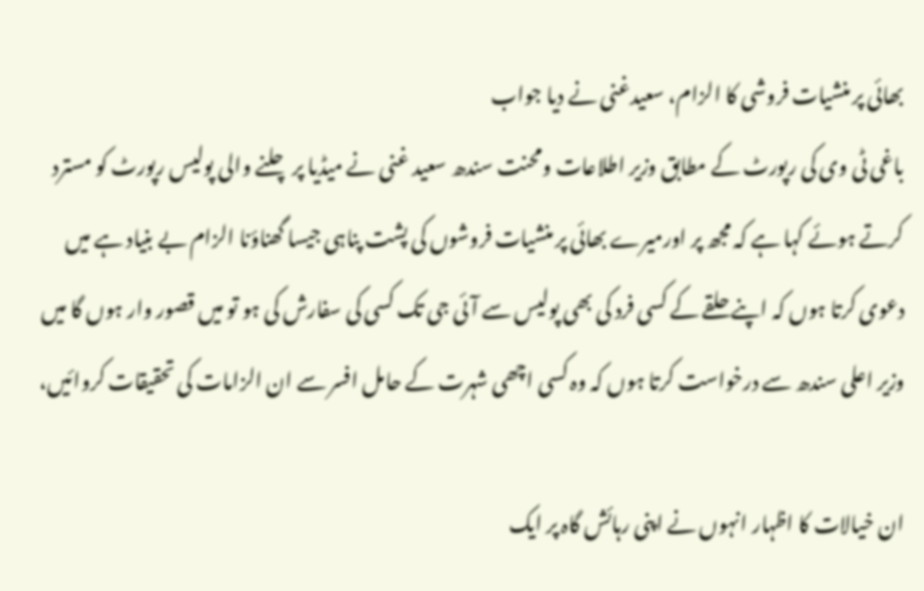بھائی پر منشیات فروشی کا الزام، سعیدغنی نے دیا جواب
باغی ٹی وی کی رپورٹ کے مطابق وزیر اطلاعات ومحنت سندھ سعید غنی نے میڈیا پر چلنے والی پولیس رپورٹ کو مسترد کرتے ہوئے کہا ہے کہ مجھ پر اورمیرے بھائی پر منشیات فروشوں کی پشت پناہی جیسا گھناؤنا الزام بے بنیاد ہے میں دعوی کرتا ہوں کہ اپنے حلقے کے کسی فرد کی بھی پولیس سے آئی جی تک کسی کی سفارش کی ہو تو میں قصور وار ہوں گا میں وزیر اعلی سندھ سے درخواست کرتا ہوں کہ وہ کسی اچھی شہرت کے حامل افسر سے ان الزامات کی تحقیقات کروائیں،

ان خیالات کا اظہار انہوں نے اپنی رہائش گاہ پر ایک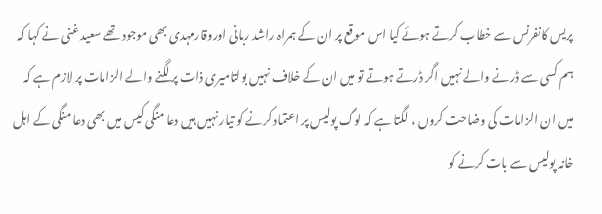پریس کانفرنس سے خطاب کرتے ہوئے کیا اس موقع پر ان کے ہمراہ راشد ربانی اوروقارمہدی بھی موجود تھے سعید غنی نے کہا کہ ہم کسی سے ڈرنے والے نہیں اگر ڈرتے ہوتے تو میں ان کے خلاف نہیں بولتامیری ذات پر لگنے والے الزامات پر لازم ہے کہ میں ان الزامات کی وضاحت کروں ، لگتا ہے کہ لوگ پولیس پر اعتماد کرنے کو تیار نہیں ہیں دعا منگی کیس میں بھی دعا منگی کے اہل خانہ پولیس سے بات کرنے کو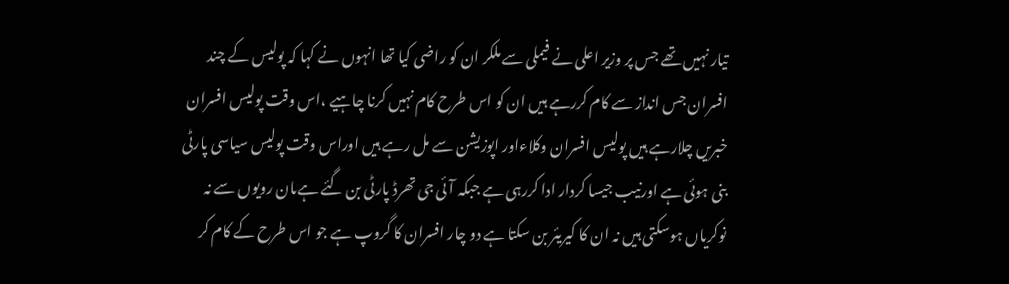تیار نہیں تھے جس پر وزیر اعلی نے فیملی سے ملکر ان کو راضی کیا تھا انہوں نے کہا کہ پولیس کے چند افسران جس انداز سے کام کررہے ہیں ان کو اس طرح کام نہیں کرنا چاہیے ،اس وقت پولیس افسران خبریں چلارہے ہیں پولیس افسران وکلاءاور اپوزیشن سے مل رہے ہیں اوراس وقت پولیس سیاسی پارٹی بنی ہوئی ہے اورنیب جیسا کردار ادا کررہی ہے جبکہ آئی جی تھرڈ پارٹی بن گئے ہےںان رویوں سے نہ نوکریاں ہوسکتی ہیں نہ ان کا کیریئر بن سکتا ہے دو چار افسران کا گروپ ہے جو اس طرح کے کام کر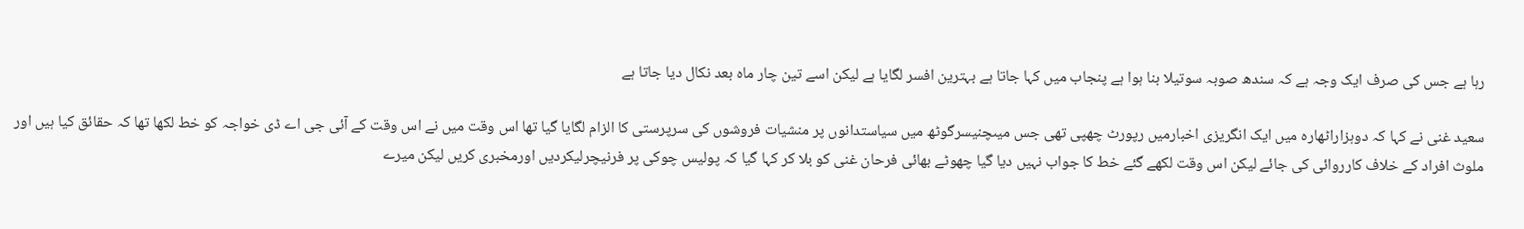رہا ہے جس کی صرف ایک وجہ ہے کہ سندھ صوبہ سوتیلا بنا ہوا ہے پنجاب میں کہا جاتا ہے بہترین افسر لگایا ہے لیکن اسے تین چار ماہ بعد نکال دیا جاتا ہے

سعید غنی نے کہا کہ دوہزاراٹھارہ میں ایک انگریزی اخبارمیں رپورٹ چھپی تھی جس میںچنیسرگوٹھ میں سیاستدانوں پر منشیات فروشوں کی سرپرستی کا الزام لگایا گیا تھا اس وقت میں نے اس وقت کے آئی جی اے ڈی خواجہ کو خط لکھا تھا کہ حقائق کیا ہیں اور ملوث افراد کے خلاف کارروائی کی جائے لیکن اس وقت لکھے گئے خط کا جواب نہیں دیا گیا چھوٹے بھائی فرحان غنی کو بلا کر کہا گیا کہ پولیس چوکی پر فرنیچرلیکردیں اورمخبری کریں لیکن میرے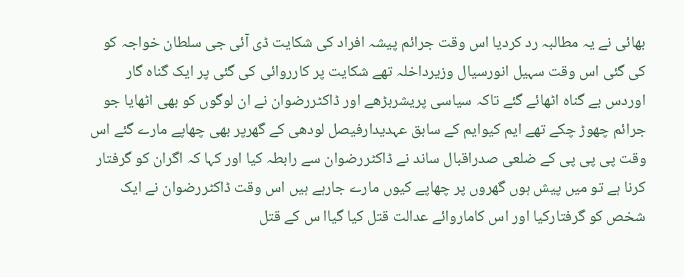بھائی نے یہ مطالبہ رد کردیا اس وقت جرائم پیشہ افراد کی شکایت ڈی آئی جی سلطان خواجہ کو کی گئی اس وقت سہیل انورسیال وزیرداخلہ تھے شکایت پر کارروائی کی گئی پر ایک گناہ گار اوردس بے گناہ اٹھائے گئے تاکہ سیاسی پریشربڑھے اور ڈاکٹررضوان نے ان لوگوں کو بھی اٹھایا جو جرائم چھوڑ چکے تھے ایم کیوایم کے سابق عہدیدارفیصل لودھی کے گھرپر بھی چھاپے مارے گئے اس وقت پی پی پی کے ضلعی صدراقبال ساند نے ڈاکٹررضوان سے رابطہ کیا اور کہا کہ اگران کو گرفتار کرنا ہے تو میں پیش ہوں گھروں پر چھاپے کیوں مارے جارہے ہیں اس وقت ڈاکٹررضوان نے ایک شخص کو گرفتارکیا اور اس کاماروائے عدالت قتل کیا گیاا س کے قتل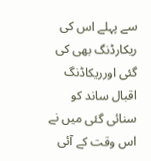سے پہلے اس کی ریکارڈنگ بھی کی گئی اورریکاڈنگ اقبال ساند کو سنائی گئی میں نے اس وقت کے آئی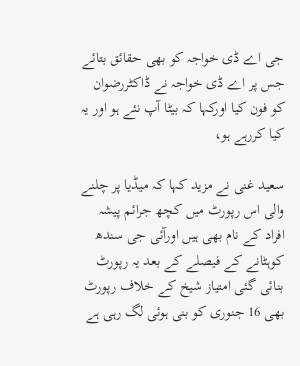جی اے ڈی خواجہ کو بھی حقائق بتائے جس پر اے ڈی خواجہ نے ڈاکٹررضوان کو فون کیا اورکہا کہ بیٹا آپ نئے ہو اور یہ کیا کررہے ہو،

سعید غنی نے مزید کہا کہ میڈیا پر چلنے والی اس رپورٹ میں کچھ جرائم پیشہ افراد کے نام بھی ہیں اورآئی جی سندھ کوہٹانے کے فیصلے کے بعد یہ رپورٹ بنائی گئی امتیاز شیخ کے خلاف رپورٹ بھی 16 جنوری کو بنی ہوئی لگ رہی ہے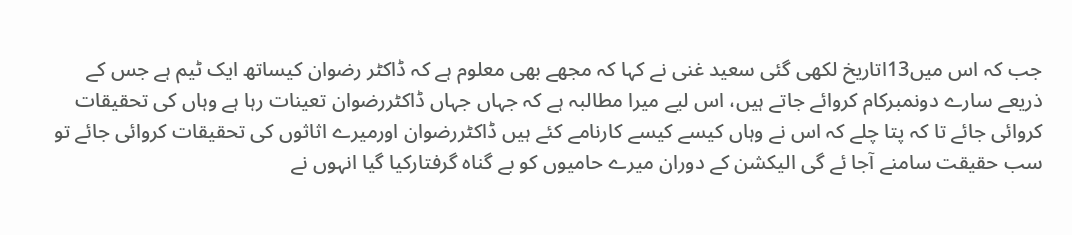جب کہ اس میں13اتاریخ لکھی گئی سعید غنی نے کہا کہ مجھے بھی معلوم ہے کہ ڈاکٹر رضوان کیساتھ ایک ٹیم ہے جس کے ذریعے سارے دونمبرکام کروائے جاتے ہیں، اس لیے میرا مطالبہ ہے کہ جہاں جہاں ڈاکٹررضوان تعینات رہا ہے وہاں کی تحقیقات کروائی جائے تا کہ پتا چلے کہ اس نے وہاں کیسے کیسے کارنامے کئے ہیں ڈاکٹررضوان اورمیرے اثاثوں کی تحقیقات کروائی جائے تو سب حقیقت سامنے آجا ئے گی الیکشن کے دوران میرے حامیوں کو بے گناہ گرفتارکیا گیا انہوں نے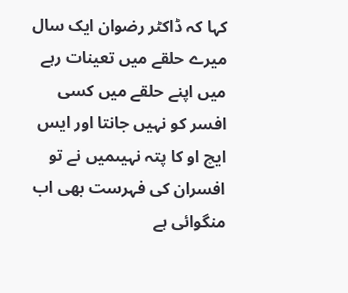کہا کہ ڈاکٹر رضوان ایک سال میرے حلقے میں تعینات رہے میں اپنے حلقے میں کسی افسر کو نہیں جانتا اور ایس ایچ او کا پتہ نہیںمیں نے تو افسران کی فہرست بھی اب منگوائی ہے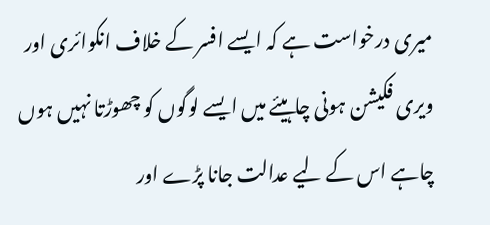میری درخواست ہے کہ ایسے افسر کے خلاف انکوائری اور ویری فکیشن ہونی چاہیئے میں ایسے لوگوں کو چھوڑتا نہیں ہوں چاہے اس کے لیے عدالت جانا پڑے اور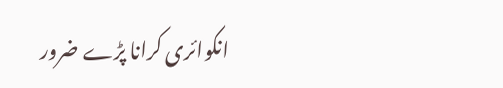انکوائری کرانا پڑے ضرور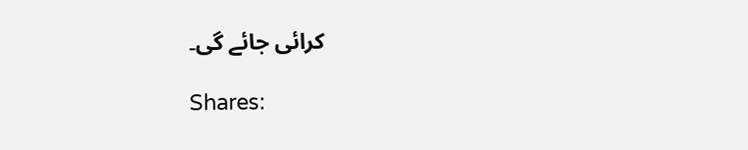کرائی جائے گی۔

Shares: